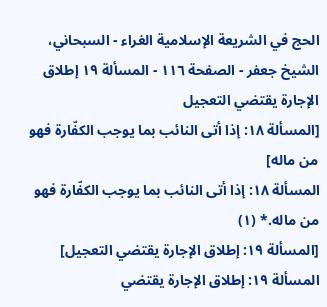الحج في الشريعة الإسلامية الغراء - السبحاني، الشيخ جعفر - الصفحة ١١٦ - المسألة ١٩ إطلاق الإجارة يقتضي التعجيل
[المسألة ١٨: إذا أتى النائب بما يوجب الكفّارة فهو من ماله]
المسألة ١٨: إذا أتى النائب بما يوجب الكفّارة فهو من ماله.* (١)
[المسألة ١٩: إطلاق الإجارة يقتضي التعجيل]
المسألة ١٩: إطلاق الإجارة يقتضي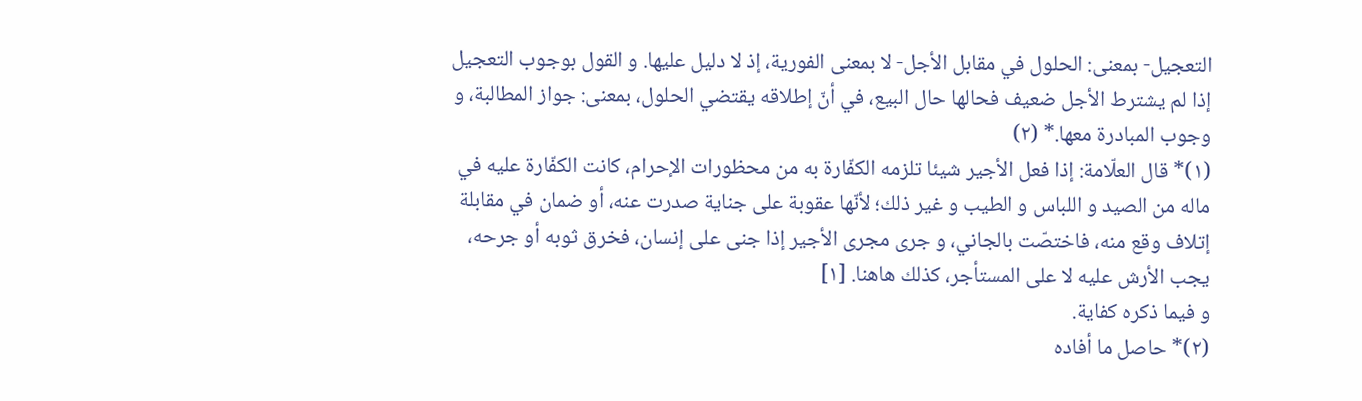التعجيل- بمعنى: الحلول في مقابل الأجل- لا بمعنى الفورية، إذ لا دليل عليها. و القول بوجوب التعجيل إذا لم يشترط الأجل ضعيف فحالها حال البيع، في أنّ إطلاقه يقتضي الحلول، بمعنى: جواز المطالبة، و وجوب المبادرة معها.* (٢)
(١)* قال العلّامة: إذا فعل الأجير شيئا تلزمه الكفّارة به من محظورات الإحرام، كانت الكفّارة عليه في ماله من الصيد و اللباس و الطيب و غير ذلك؛ لأنّها عقوبة على جناية صدرت عنه، أو ضمان في مقابلة إتلاف وقع منه، فاختصّت بالجاني، و جرى مجرى الأجير إذا جنى على إنسان، فخرق ثوبه أو جرحه، يجب الأرش عليه لا على المستأجر، كذلك هاهنا. [١]
و فيما ذكره كفاية.
(٢)* حاصل ما أفاده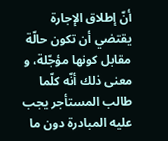أنّ إطلاق الإجارة يقتضي أن تكون حالّة مقابل كونها مؤجّلة، و معنى ذلك أنّه كلّما طالب المستأجر يجب عليه المبادرة دون ما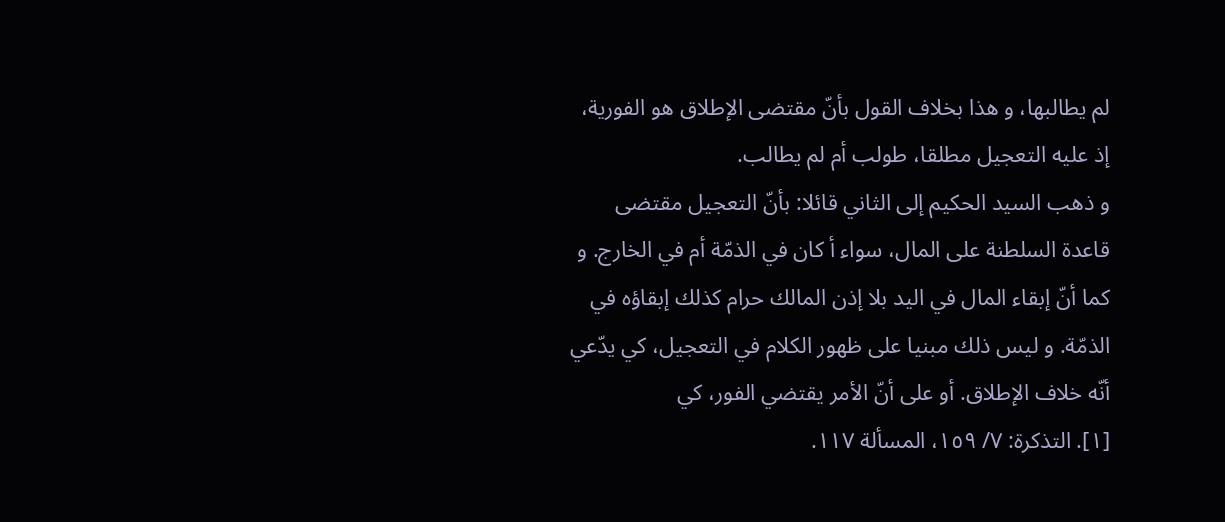لم يطالبها، و هذا بخلاف القول بأنّ مقتضى الإطلاق هو الفورية، إذ عليه التعجيل مطلقا، طولب أم لم يطالب.
و ذهب السيد الحكيم إلى الثاني قائلا: بأنّ التعجيل مقتضى قاعدة السلطنة على المال، سواء أ كان في الذمّة أم في الخارج. و كما أنّ إبقاء المال في اليد بلا إذن المالك حرام كذلك إبقاؤه في الذمّة. و ليس ذلك مبنيا على ظهور الكلام في التعجيل، كي يدّعي أنّه خلاف الإطلاق. أو على أنّ الأمر يقتضي الفور، كي
[١]. التذكرة: ٧/ ١٥٩، المسألة ١١٧.